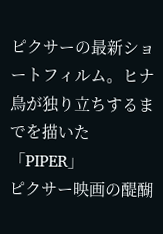ピクサーの最新ショートフィルム。ヒナ鳥が独り立ちするまでを描いた「PIPER」
ピクサー映画の醍醐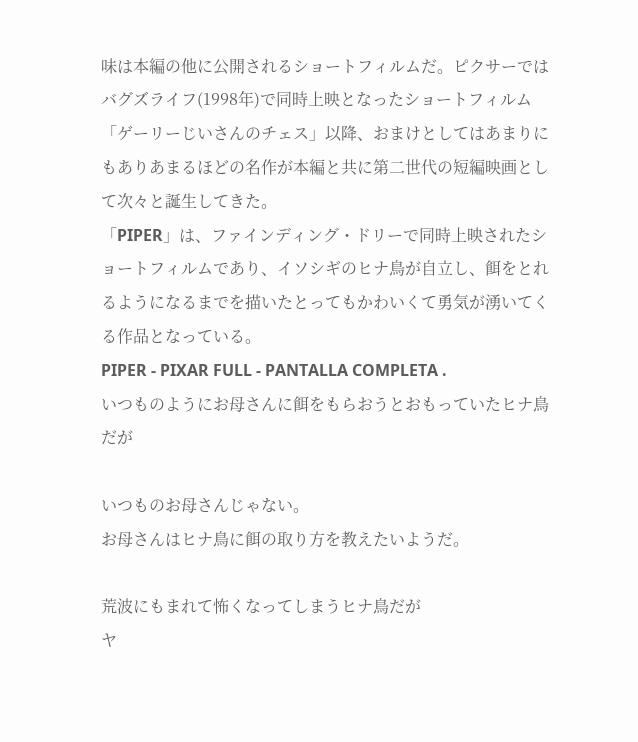味は本編の他に公開されるショートフィルムだ。ピクサーではバグズライフ(1998年)で同時上映となったショートフィルム「ゲーリーじいさんのチェス」以降、おまけとしてはあまりにもありあまるほどの名作が本編と共に第二世代の短編映画として次々と誕生してきた。
「PIPER」は、ファインディング・ドリーで同時上映されたショートフィルムであり、イソシギのヒナ鳥が自立し、餌をとれるようになるまでを描いたとってもかわいくて勇気が湧いてくる作品となっている。
PIPER - PIXAR FULL - PANTALLA COMPLETA .
いつものようにお母さんに餌をもらおうとおもっていたヒナ鳥だが

いつものお母さんじゃない。
お母さんはヒナ鳥に餌の取り方を教えたいようだ。

荒波にもまれて怖くなってしまうヒナ鳥だが
ヤ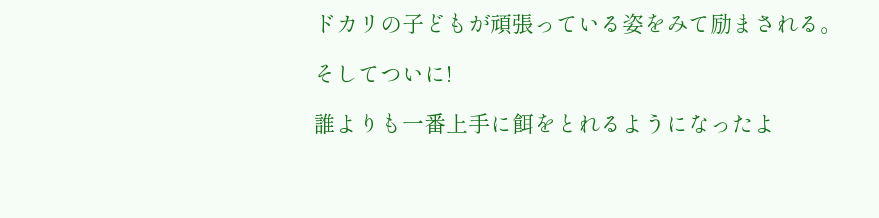ドカリの子どもが頑張っている姿をみて励まされる。

そしてついに!

誰よりも一番上手に餌をとれるようになったよ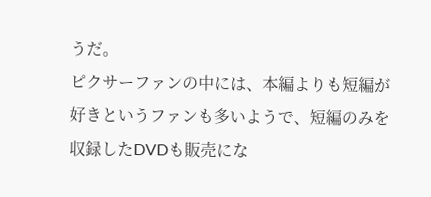うだ。
ピクサーファンの中には、本編よりも短編が好きというファンも多いようで、短編のみを収録したDVDも販売にな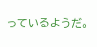っているようだ。